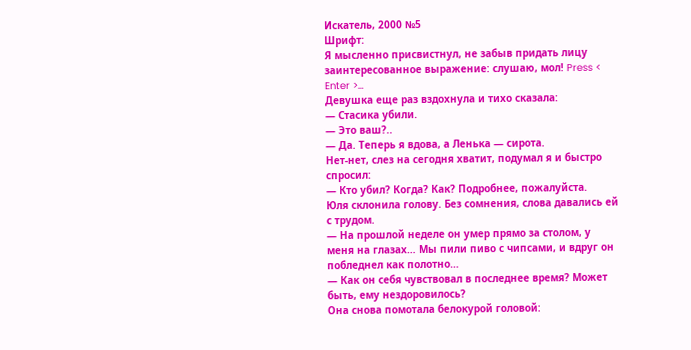Искатель, 2000 №5
Шрифт:
Я мысленно присвистнул, не забыв придать лицу заинтересованное выражение: слушаю, мол! Press < Enter >…
Девушка еще раз вздохнула и тихо сказала:
— Стасика убили.
— Это ваш?..
— Да. Теперь я вдова, а Ленька — сирота.
Нет-нет, слез на сегодня хватит, подумал я и быстро спросил:
— Кто убил? Когда? Как? Подробнее, пожалуйста.
Юля склонила голову. Без сомнения, слова давались ей с трудом.
— На прошлой неделе он умер прямо за столом, у меня на глазах… Мы пили пиво с чипсами, и вдруг он побледнел как полотно…
— Как он себя чувствовал в последнее время? Может быть, ему нездоровилось?
Она снова помотала белокурой головой: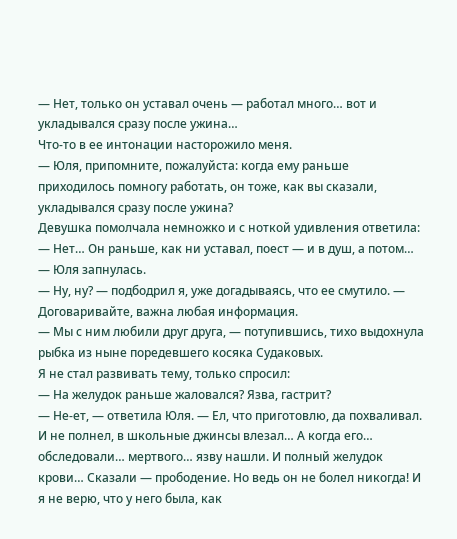— Нет, только он уставал очень — работал много… вот и укладывался сразу после ужина…
Что-то в ее интонации насторожило меня.
— Юля, припомните, пожалуйста: когда ему раньше приходилось помногу работать, он тоже, как вы сказали, укладывался сразу после ужина?
Девушка помолчала немножко и с ноткой удивления ответила:
— Нет… Он раньше, как ни уставал, поест — и в душ, а потом… — Юля запнулась.
— Ну, ну? — подбодрил я, уже догадываясь, что ее смутило. — Договаривайте, важна любая информация.
— Мы с ним любили друг друга, — потупившись, тихо выдохнула рыбка из ныне поредевшего косяка Судаковых.
Я не стал развивать тему, только спросил:
— На желудок раньше жаловался? Язва, гастрит?
— Не-ет, — ответила Юля. — Ел, что приготовлю, да похваливал. И не полнел, в школьные джинсы влезал… А когда его… обследовали… мертвого… язву нашли. И полный желудок крови… Сказали — прободение. Но ведь он не болел никогда! И я не верю, что у него была, как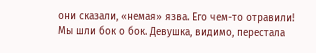они сказали, «немая» язва. Его чем-то отравили!
Мы шли бок о бок. Девушка, видимо, перестала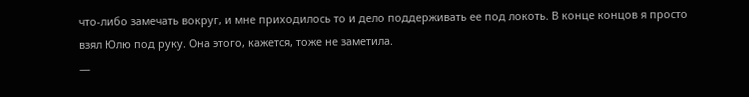что-либо замечать вокруг, и мне приходилось то и дело поддерживать ее под локоть. В конце концов я просто взял Юлю под руку. Она этого, кажется, тоже не заметила.
—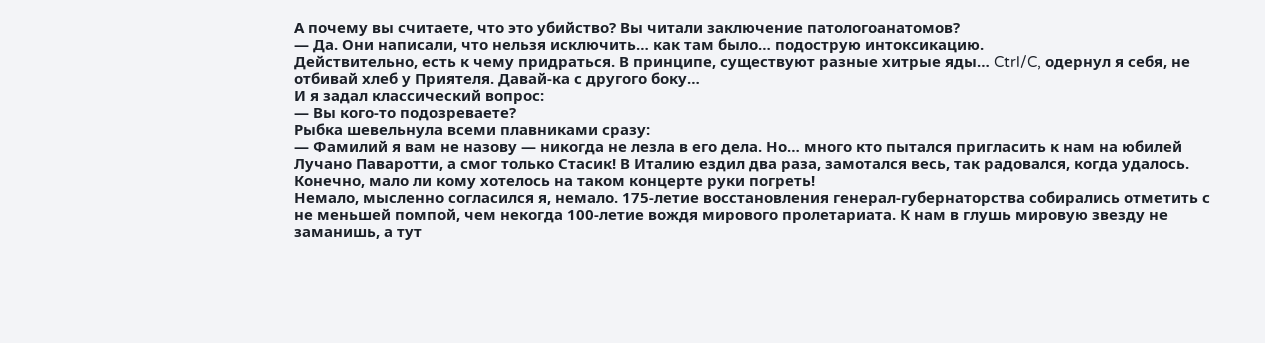А почему вы считаете, что это убийство? Вы читали заключение патологоанатомов?
— Да. Они написали, что нельзя исключить… как там было… подострую интоксикацию.
Действительно, есть к чему придраться. В принципе, существуют разные хитрые яды… Ctrl/C, одернул я себя, не отбивай хлеб у Приятеля. Давай-ка с другого боку…
И я задал классический вопрос:
— Вы кого-то подозреваете?
Рыбка шевельнула всеми плавниками сразу:
— Фамилий я вам не назову — никогда не лезла в его дела. Но… много кто пытался пригласить к нам на юбилей Лучано Паваротти, а смог только Стасик! В Италию ездил два раза, замотался весь, так радовался, когда удалось. Конечно, мало ли кому хотелось на таком концерте руки погреть!
Немало, мысленно согласился я, немало. 175-летие восстановления генерал-губернаторства собирались отметить с не меньшей помпой, чем некогда 100-летие вождя мирового пролетариата. К нам в глушь мировую звезду не заманишь, а тут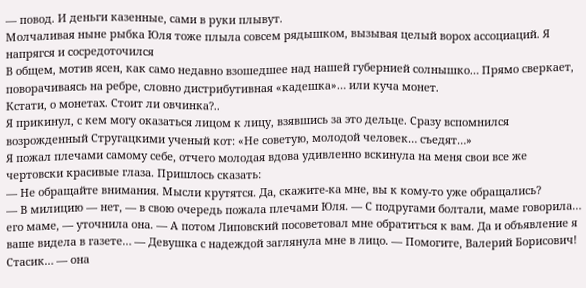— повод. И деньги казенные, сами в руки плывут.
Молчаливая ныне рыбка Юля тоже плыла совсем рядышком, вызывая целый ворох ассоциаций. Я напрягся и сосредоточился
В общем, мотив ясен, как само недавно взошедшее над нашей губернией солнышко… Прямо сверкает, поворачиваясь на ребре, словно дистрибутивная «кадешка»… или куча монет.
Кстати, о монетах. Стоит ли овчинка?..
Я прикинул, с кем могу оказаться лицом к лицу, взявшись за это дельце. Сразу вспомнился возрожденный Стругацкими ученый кот: «Не советую, молодой человек… съедят…»
Я пожал плечами самому себе, отчего молодая вдова удивленно вскинула на меня свои все же чертовски красивые глаза. Пришлось сказать:
— Не обращайте внимания. Мысли крутятся. Да, скажите-ка мне, вы к кому-то уже обращались?
— В милицию — нет, — в свою очередь пожала плечами Юля. — С подругами болтали, маме говорила… его маме, — уточнила она. — А потом Липовский посоветовал мне обратиться к вам. Да и объявление я ваше видела в газете… — Девушка с надеждой заглянула мне в лицо. — Помогите, Валерий Борисович! Стасик… — она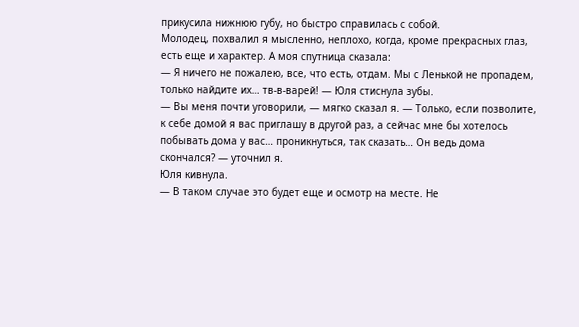прикусила нижнюю губу, но быстро справилась с собой.
Молодец, похвалил я мысленно, неплохо, когда, кроме прекрасных глаз, есть еще и характер. А моя спутница сказала:
— Я ничего не пожалею, все, что есть, отдам. Мы с Ленькой не пропадем, только найдите их… тв-в-варей! — Юля стиснула зубы.
— Вы меня почти уговорили, — мягко сказал я. — Только, если позволите, к себе домой я вас приглашу в другой раз, а сейчас мне бы хотелось побывать дома у вас… проникнуться, так сказать… Он ведь дома скончался? — уточнил я.
Юля кивнула.
— В таком случае это будет еще и осмотр на месте. Не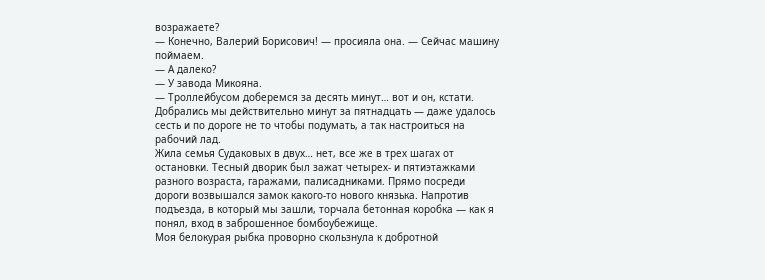возражаете?
— Конечно, Валерий Борисович! — просияла она. — Сейчас машину поймаем.
— А далеко?
— У завода Микояна.
— Троллейбусом доберемся за десять минут… вот и он, кстати.
Добрались мы действительно минут за пятнадцать — даже удалось сесть и по дороге не то чтобы подумать, а так настроиться на рабочий лад.
Жила семья Судаковых в двух… нет, все же в трех шагах от остановки. Тесный дворик был зажат четырех- и пятиэтажками разного возраста, гаражами, палисадниками. Прямо посреди дороги возвышался замок какого-то нового князька. Напротив подъезда, в который мы зашли, торчала бетонная коробка — как я понял, вход в заброшенное бомбоубежище.
Моя белокурая рыбка проворно скользнула к добротной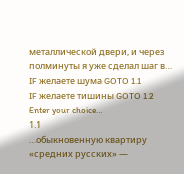металлической двери, и через полминуты я уже сделал шаг в…
IF желаете шума GOTO 1.1
IF желаете тишины GOTO 1.2
Enter your choice…
1.1
…обыкновенную квартиру «средних русских» —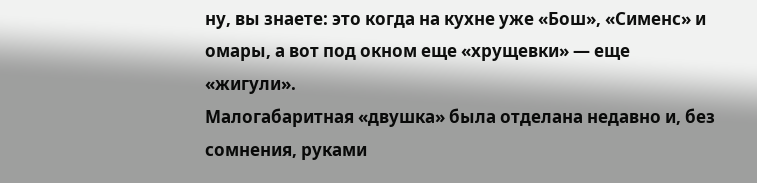ну, вы знаете: это когда на кухне уже «Бош», «Сименс» и омары, а вот под окном еще «хрущевки» — еще «жигули».
Малогабаритная «двушка» была отделана недавно и, без сомнения, руками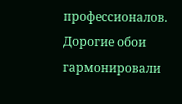профессионалов. Дорогие обои гармонировали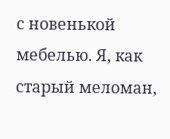с новенькой мебелью. Я, как старый меломан,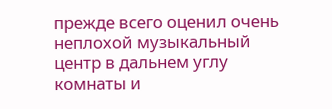прежде всего оценил очень неплохой музыкальный центр в дальнем углу комнаты и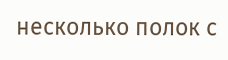несколько полок с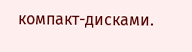компакт-дисками.